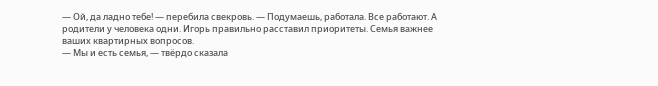— Ой, да ладно тебе! — перебила свекровь. — Подумаешь, работала. Все работают. А родители у человека одни. Игорь правильно расставил приоритеты. Семья важнее ваших квартирных вопросов.
— Мы и есть семья, — твёрдо сказала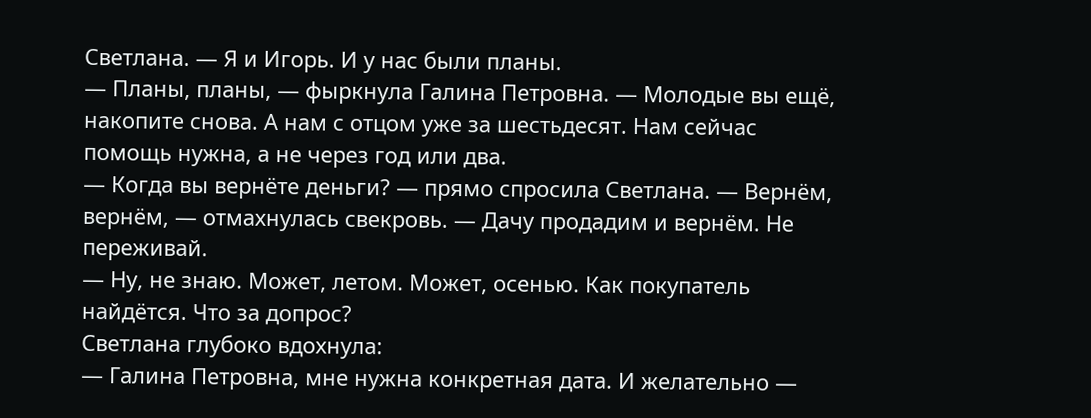Светлана. — Я и Игорь. И у нас были планы.
— Планы, планы, — фыркнула Галина Петровна. — Молодые вы ещё, накопите снова. А нам с отцом уже за шестьдесят. Нам сейчас помощь нужна, а не через год или два.
— Когда вы вернёте деньги? — прямо спросила Светлана. — Вернём, вернём, — отмахнулась свекровь. — Дачу продадим и вернём. Не переживай.
— Ну, не знаю. Может, летом. Может, осенью. Как покупатель найдётся. Что за допрос?
Светлана глубоко вдохнула:
— Галина Петровна, мне нужна конкретная дата. И желательно —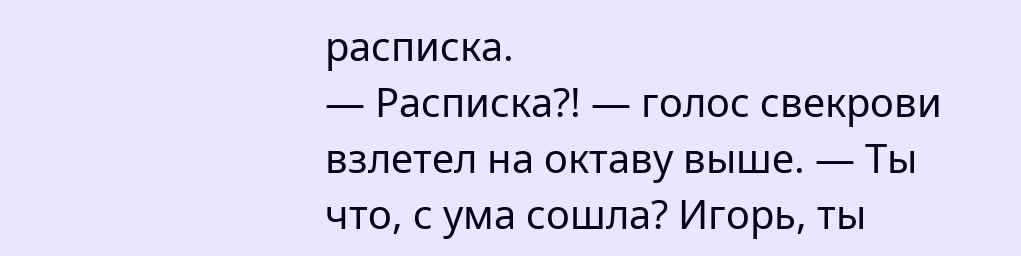расписка.
— Расписка?! — голос свекрови взлетел на октаву выше. — Ты что, с ума сошла? Игорь, ты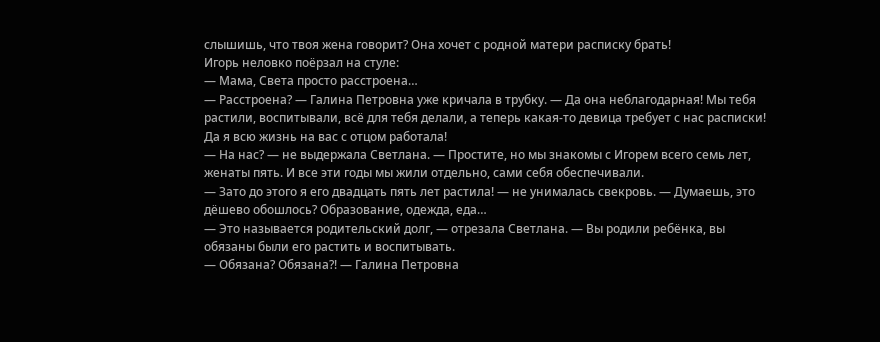слышишь, что твоя жена говорит? Она хочет с родной матери расписку брать!
Игорь неловко поёрзал на стуле:
— Мама, Света просто расстроена…
— Расстроена? — Галина Петровна уже кричала в трубку. — Да она неблагодарная! Мы тебя растили, воспитывали, всё для тебя делали, а теперь какая-то девица требует с нас расписки! Да я всю жизнь на вас с отцом работала!
— На нас? — не выдержала Светлана. — Простите, но мы знакомы с Игорем всего семь лет, женаты пять. И все эти годы мы жили отдельно, сами себя обеспечивали.
— Зато до этого я его двадцать пять лет растила! — не унималась свекровь. — Думаешь, это дёшево обошлось? Образование, одежда, еда…
— Это называется родительский долг, — отрезала Светлана. — Вы родили ребёнка, вы обязаны были его растить и воспитывать.
— Обязана? Обязана?! — Галина Петровна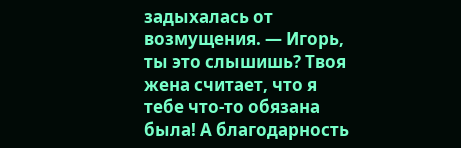задыхалась от возмущения. — Игорь, ты это слышишь? Твоя жена считает, что я тебе что-то обязана была! А благодарность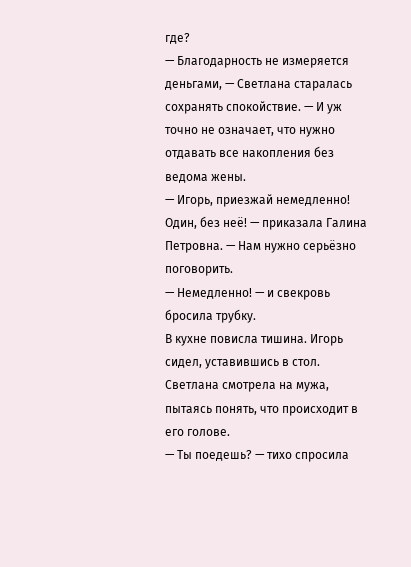где?
— Благодарность не измеряется деньгами, — Светлана старалась сохранять спокойствие. — И уж точно не означает, что нужно отдавать все накопления без ведома жены.
— Игорь, приезжай немедленно! Один, без неё! — приказала Галина Петровна. — Нам нужно серьёзно поговорить.
— Немедленно! — и свекровь бросила трубку.
В кухне повисла тишина. Игорь сидел, уставившись в стол. Светлана смотрела на мужа, пытаясь понять, что происходит в его голове.
— Ты поедешь? — тихо спросила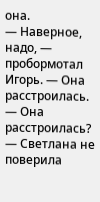она.
— Наверное, надо, — пробормотал Игорь. — Она расстроилась.
— Она расстроилась? — Светлана не поверила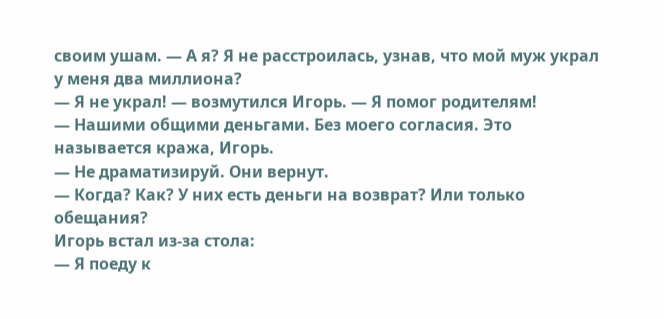своим ушам. — А я? Я не расстроилась, узнав, что мой муж украл у меня два миллиона?
— Я не украл! — возмутился Игорь. — Я помог родителям!
— Нашими общими деньгами. Без моего согласия. Это называется кража, Игорь.
— Не драматизируй. Они вернут.
— Когда? Как? У них есть деньги на возврат? Или только обещания?
Игорь встал из-за стола:
— Я поеду к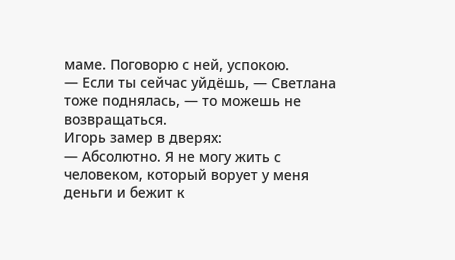маме. Поговорю с ней, успокою.
— Если ты сейчас уйдёшь, — Светлана тоже поднялась, — то можешь не возвращаться.
Игорь замер в дверях:
— Абсолютно. Я не могу жить с человеком, который ворует у меня деньги и бежит к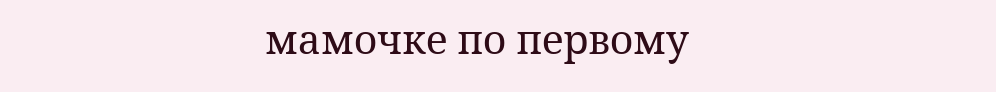мамочке по первому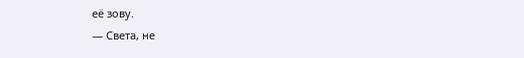её зову.
— Света, не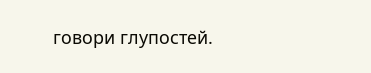говори глупостей.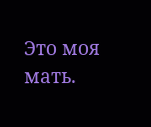Это моя мать.